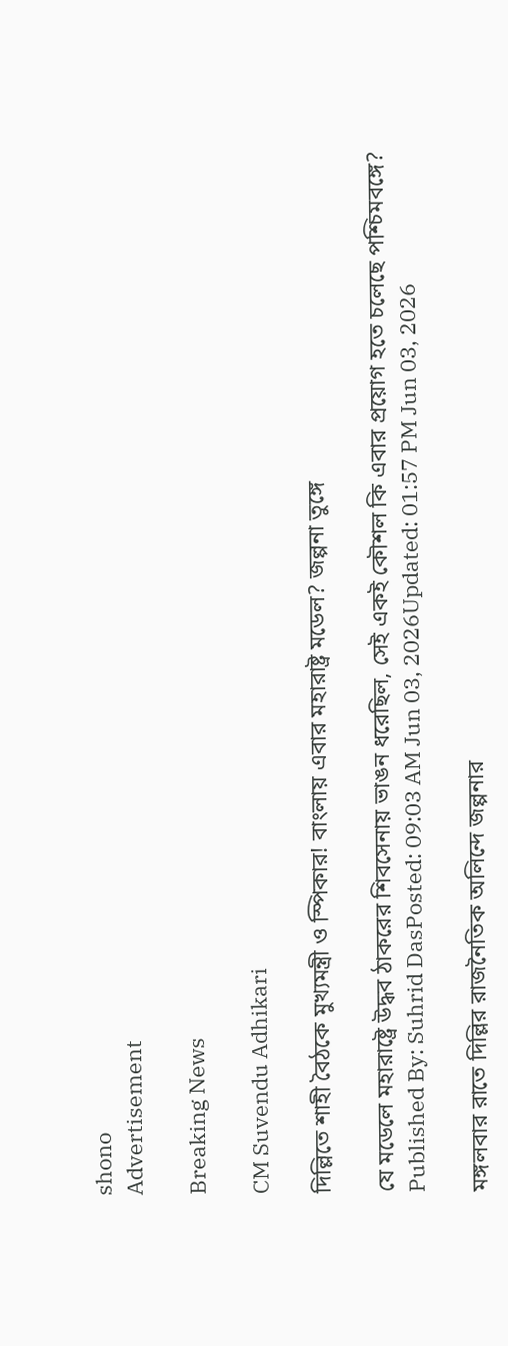shono
Advertisement

Breaking News

CM Suvendu Adhikari

দিল্লিতে শাহী বৈঠকে মুখ্যমন্ত্রী ও স্পিকার! বাংলায় এবার মহারাষ্ট্র মডেল? জল্পনা তুঙ্গে

যে মডেলে মহারাষ্ট্রে উদ্ধব ঠাকরের শিবসেনায় ভাঙন ধরেছিল, সেই একই কৌশল কি এবার প্রয়োগ হতে চলেছে পশ্চিমবঙ্গে?
Published By: Suhrid DasPosted: 09:03 AM Jun 03, 2026Updated: 01:57 PM Jun 03, 2026

মঙ্গলবার রাতে দিল্লির রাজনৈতিক অলিন্দে জল্পনার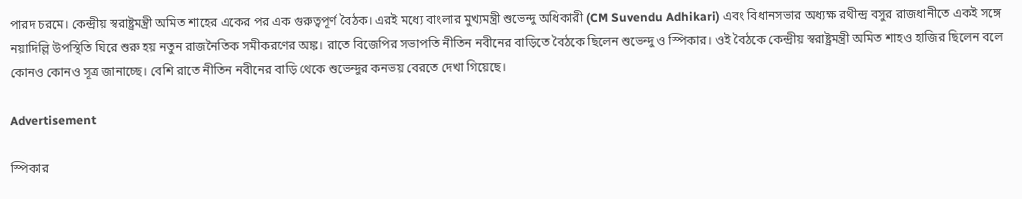পারদ চরমে। কেন্দ্রীয় স্বরাষ্ট্রমন্ত্রী অমিত শাহের একের পর এক গুরুত্বপূর্ণ বৈঠক। এরই মধ্যে বাংলার মুখ্যমন্ত্রী শুভেন্দু অধিকারী (CM Suvendu Adhikari) এবং বিধানসভার অধ্যক্ষ রথীন্দ্র বসুর রাজধানীতে একই সঙ্গে নয়াদিল্লি উপস্থিতি ঘিরে শুরু হয় নতুন রাজনৈতিক সমীকরণের অঙ্ক। রাতে বিজেপির সভাপতি নীতিন নবীনের বাড়িতে বৈঠকে ছিলেন শুভেন্দু ও স্পিকার। ওই বৈঠকে কেন্দ্রীয় স্বরাষ্ট্রমন্ত্রী অমিত শাহও হাজির ছিলেন বলে কোনও কোনও সূত্র জানাচ্ছে। বেশি রাতে নীতিন নবীনের বাড়ি থেকে শুভেন্দুর কনভয় বেরতে দেখা গিয়েছে।

Advertisement

স্পিকার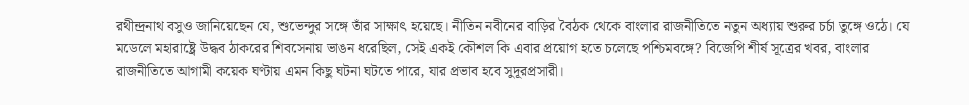রথীন্দ্রনাথ বসুও জানিয়েছেন যে, শুভেন্দুর সঙ্গে তাঁর সাক্ষাৎ হয়েছে। নীতিন নবীনের বাড়ির বৈঠক থেকে বাংলার রাজনীতিতে নতুন অধ্যায় শুরুর চর্চা তুঙ্গে ওঠে। যে মডেলে মহারাষ্ট্রে উদ্ধব ঠাকরের শিবসেনায় ভাঙন ধরেছিল, সেই একই কৌশল কি এবার প্রয়োগ হতে চলেছে পশ্চিমবঙ্গে? বিজেপি শীর্ষ সূত্রের খবর, বাংলার রাজনীতিতে আগামী কয়েক ঘণ্টায় এমন কিছু ঘটনা ঘটতে পারে, যার প্রভাব হবে সুদূরপ্রসারী।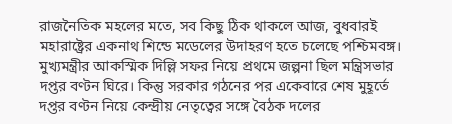রাজনৈতিক মহলের মতে, সব কিছু ঠিক থাকলে আজ, বুধবারই মহারাষ্ট্রের একনাথ শিন্ডে মডেলের উদাহরণ হতে চলেছে পশ্চিমবঙ্গ। মুখ্যমন্ত্রীর আকস্মিক দিল্লি সফর নিয়ে প্রথমে জল্পনা ছিল মন্ত্রিসভার দপ্তর বণ্টন ঘিরে। কিন্তু সরকার গঠনের পর একেবারে শেষ মুহূর্তে দপ্তর বণ্টন নিয়ে কেন্দ্রীয় নেতৃত্বের সঙ্গে বৈঠক দলের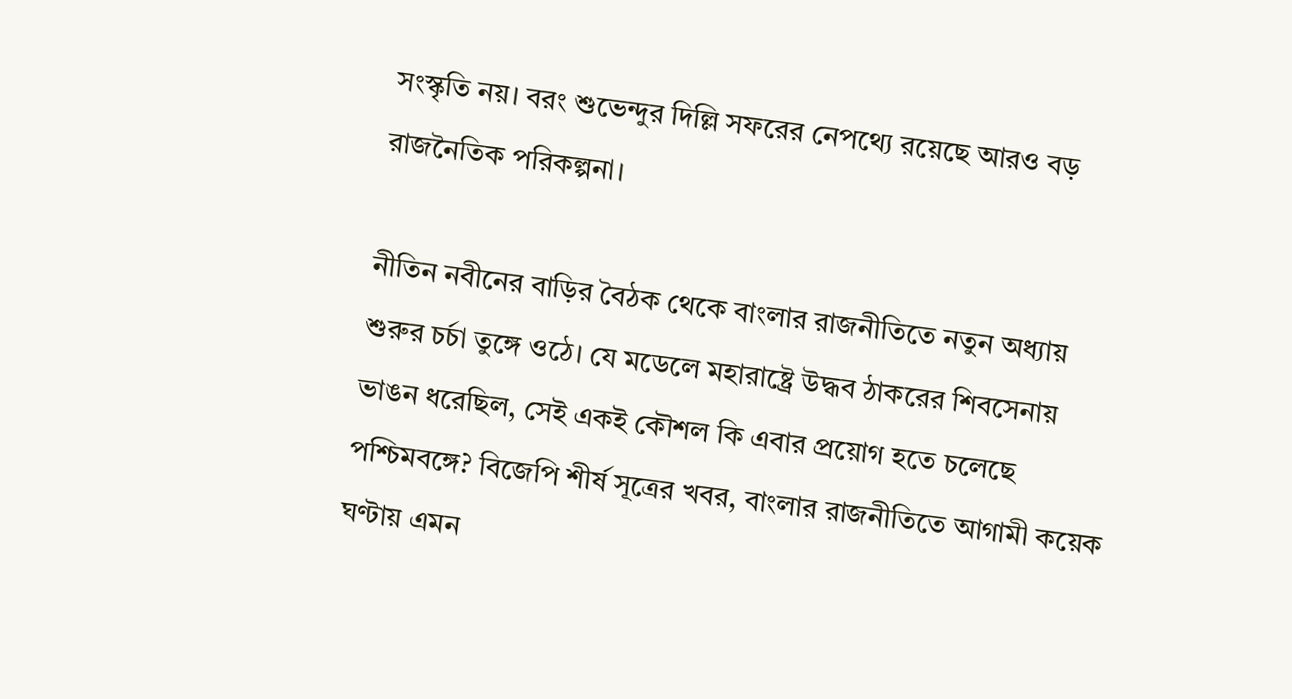সংস্কৃতি নয়। বরং শুভেন্দুর দিল্লি সফরের নেপথ্যে রয়েছে আরও বড় রাজনৈতিক পরিকল্পনা।

নীতিন নবীনের বাড়ির বৈঠক থেকে বাংলার রাজনীতিতে নতুন অধ্যায় শুরুর চর্চা তুঙ্গে ওঠে। যে মডেলে মহারাষ্ট্রে উদ্ধব ঠাকরের শিবসেনায় ভাঙন ধরেছিল, সেই একই কৌশল কি এবার প্রয়োগ হতে চলেছে পশ্চিমবঙ্গে? বিজেপি শীর্ষ সূত্রের খবর, বাংলার রাজনীতিতে আগামী কয়েক ঘণ্টায় এমন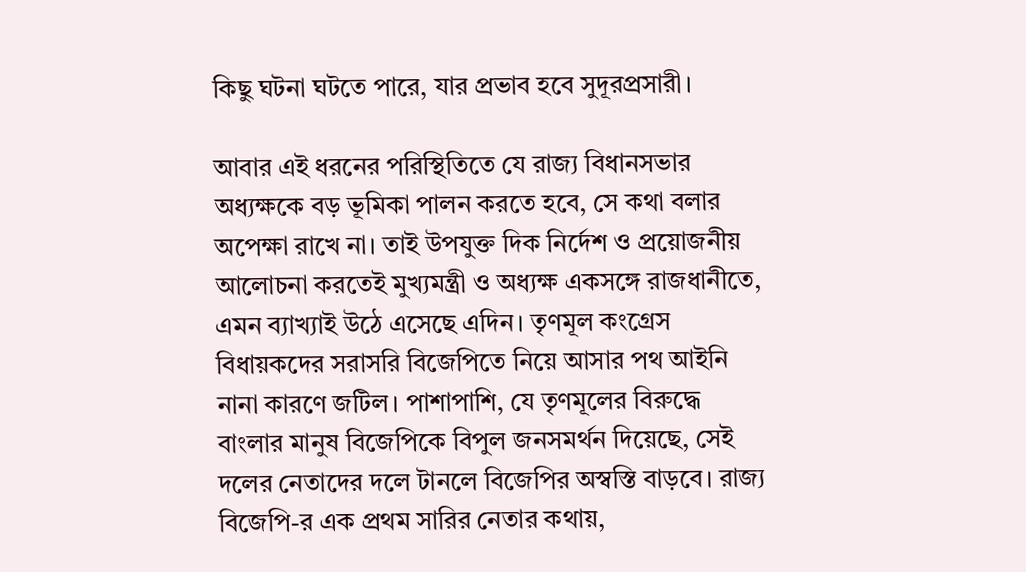কিছু ঘটনা ঘটতে পারে, যার প্রভাব হবে সুদূরপ্রসারী।

আবার এই ধরনের পরিস্থিতিতে যে রাজ্য বিধানসভার অধ্যক্ষকে বড় ভূমিকা পালন করতে হবে, সে কথা বলার অপেক্ষা রাখে না। তাই উপযুক্ত দিক নির্দেশ ও প্রয়োজনীয় আলোচনা করতেই মুখ্যমন্ত্রী ও অধ্যক্ষ একসঙ্গে রাজধানীতে, এমন ব্যাখ্যাই উঠে এসেছে এদিন। তৃণমূল কংগ্রেস বিধায়কদের সরাসরি বিজেপিতে নিয়ে আসার পথ আইনি নানা কারণে জটিল। পাশাপাশি, যে তৃণমূলের বিরুদ্ধে বাংলার মানুষ বিজেপিকে বিপুল জনসমর্থন দিয়েছে, সেই দলের নেতাদের দলে টানলে বিজেপির অস্বস্তি বাড়বে। রাজ্য বিজেপি-র এক প্রথম সারির নেতার কথায়,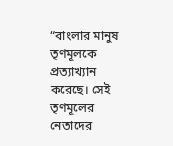“বাংলার মানুষ তৃণমূলকে প্রত্যাখ্যান করেছে। সেই তৃণমূলের নেতাদের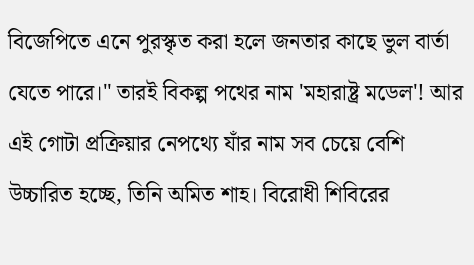বিজেপিতে এনে পুরস্কৃত করা হলে জনতার কাছে ভুল বার্তা যেতে পারে।" তারই বিকল্প পথের নাম 'মহারাষ্ট্র মডেল'! আর এই গোটা প্রক্রিয়ার নেপথ্যে যাঁর নাম সব চেয়ে বেশি উচ্চারিত হচ্ছে, তিনি অমিত শাহ। বিরোধী শিবিরের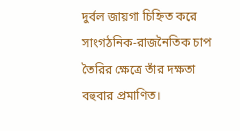দুর্বল জায়গা চিহ্নিত করে সাংগঠনিক-রাজনৈতিক চাপ তৈরির ক্ষেত্রে তাঁর দক্ষতা বহুবার প্রমাণিত।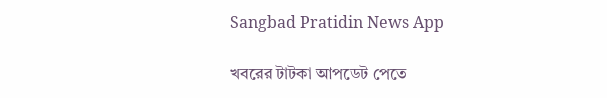Sangbad Pratidin News App

খবরের টাটকা আপডেট পেতে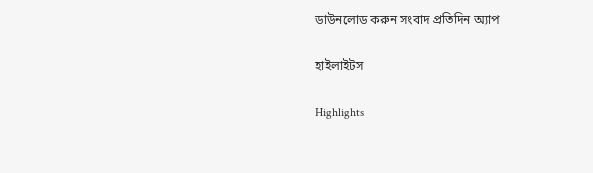ডাউনলোড করুন সংবাদ প্রতিদিন অ্যাপ

হাইলাইটস

Highlights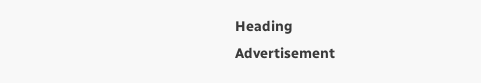Heading
Advertisement